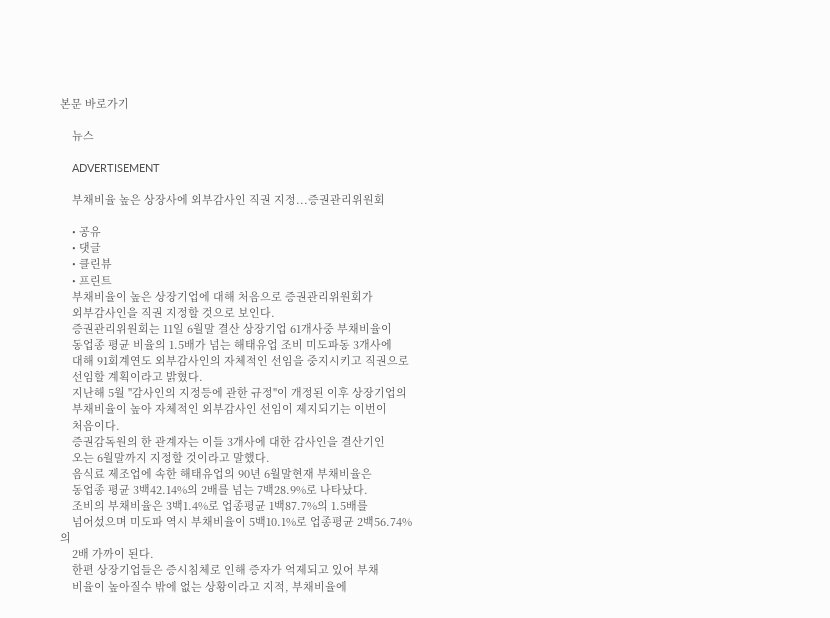본문 바로가기

    뉴스

    ADVERTISEMENT

    부채비율 높은 상장사에 외부감사인 직권 지정...증권관리위원회

    • 공유
    • 댓글
    • 클린뷰
    • 프린트
    부채비율이 높은 상장기업에 대해 처음으로 증권관리위원회가
    외부감사인을 직권 지정할 것으로 보인다.
    증권관리위원회는 11일 6월말 결산 상장기업 61개사중 부채비율이
    동업종 평균 비율의 1.5배가 넘는 해태유업 조비 미도파동 3개사에
    대해 91회계연도 외부감사인의 자체적인 선임을 중지시키고 직권으로
    선임할 계획이라고 밝혔다.
    지난해 5월 "감사인의 지정등에 관한 규정"이 개정된 이후 상장기업의
    부채비율이 높아 자체적인 외부감사인 선임이 제지되기는 이번이
    처음이다.
    증권감독원의 한 관계자는 이들 3개사에 대한 감사인을 결산기인
    오는 6월말까지 지정할 것이라고 말했다.
    음식료 제조업에 속한 해태유업의 90년 6월말현재 부채비율은
    동업종 평균 3백42.14%의 2배를 넘는 7백28.9%로 나타났다.
    조비의 부채비율은 3백1.4%로 업종평균 1백87.7%의 1.5배를
    넘어섰으며 미도파 역시 부채비율이 5백10.1%로 업종평균 2백56.74%의
    2배 가까이 된다.
    한편 상장기업들은 증시침체로 인해 증자가 억제되고 있어 부채
    비율이 높아질수 밖에 없는 상황이라고 지적, 부채비율에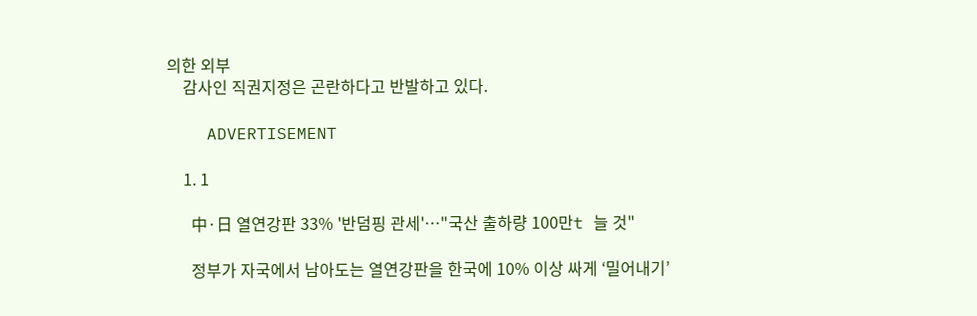의한 외부
    감사인 직권지정은 곤란하다고 반발하고 있다.

    ADVERTISEMENT

    1. 1

      中·日 열연강판 33% '반덤핑 관세'…"국산 출하량 100만t 늘 것"

      정부가 자국에서 남아도는 열연강판을 한국에 10% 이상 싸게 ‘밀어내기’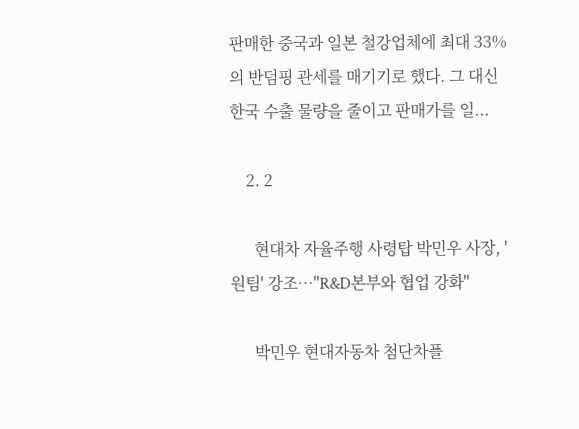판매한 중국과 일본 철강업체에 최대 33%의 반덤핑 관세를 매기기로 했다. 그 대신 한국 수출 물량을 줄이고 판매가를 일...

    2. 2

      현대차 자율주행 사령탑 박민우 사장, '원팀' 강조…"R&D본부와 협업 강화"

      박민우 현대자동차 첨단차플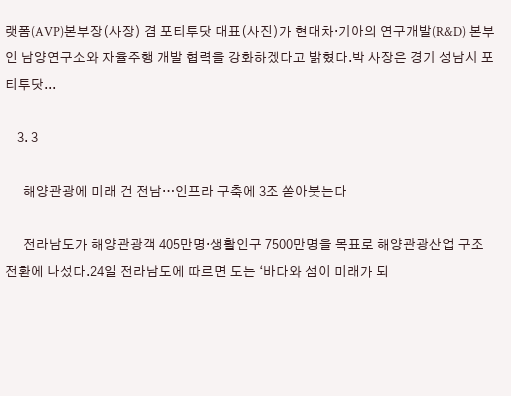랫폼(AVP)본부장(사장) 겸 포티투닷 대표(사진)가 현대차·기아의 연구개발(R&D) 본부인 남양연구소와 자율주행 개발 협력을 강화하겠다고 밝혔다.박 사장은 경기 성남시 포티투닷...

    3. 3

      해양관광에 미래 건 전남…인프라 구축에 3조 쏟아붓는다

      전라남도가 해양관광객 405만명·생활인구 7500만명을 목표로 해양관광산업 구조 전환에 나섰다.24일 전라남도에 따르면 도는 ‘바다와 섬이 미래가 되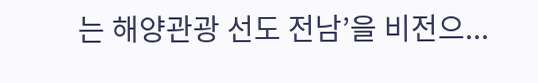는 해양관광 선도 전남’을 비전으...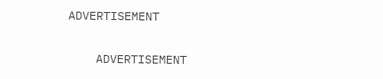ADVERTISEMENT

    ADVERTISEMENT